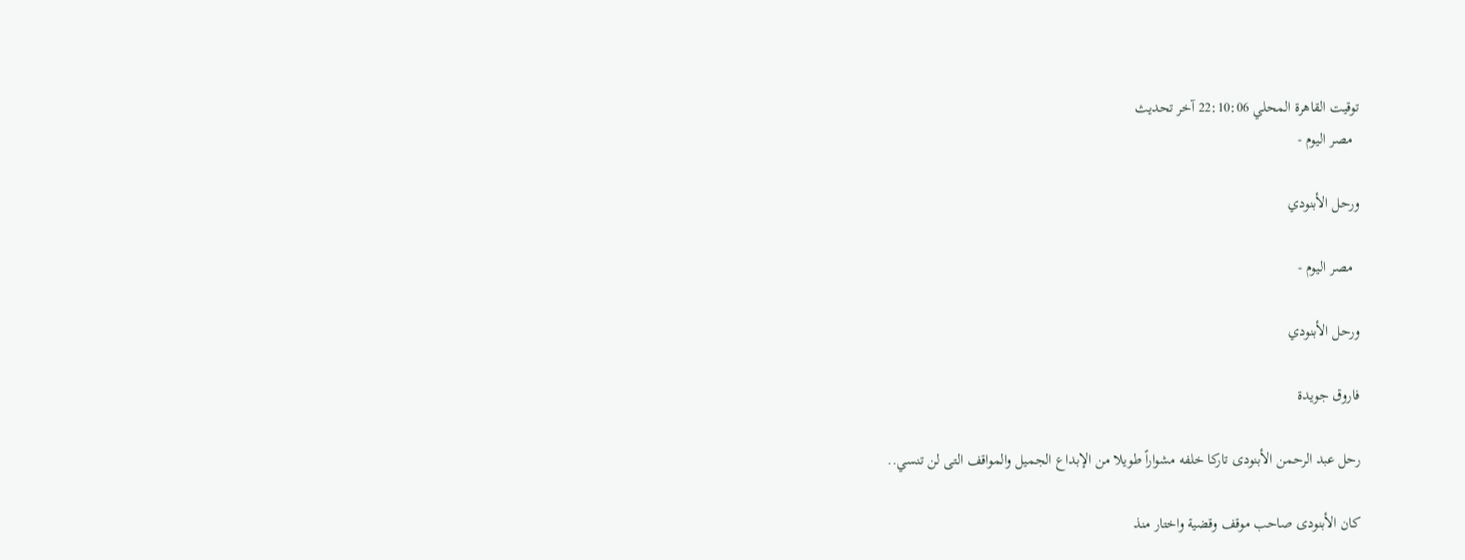توقيت القاهرة المحلي 22:10:06 آخر تحديث
  مصر اليوم -

ورحل الأبنودي

  مصر اليوم -

ورحل الأبنودي

فاروق جويدة

رحل عبد الرحمن الأبنودى تاركا خلفه مشواراً طويلا من الإبداع الجميل والمواقف التى لن تنسي..

كان الأبنودى صاحب موقف وقضية واختار منذ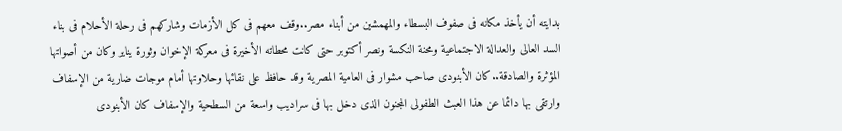بدايته أن يأخذ مكانه فى صفوف البسطاء والمهمشين من أبناء مصر..وقف معهم فى كل الأزمات وشاركهم فى رحلة الأحلام فى بناء السد العالى والعدالة الاجتماعية ومحنة النكسة ونصر أكتوبر حتى كانت محطاته الأخيرة فى معركة الإخوان وثورة يناير وكان من أصواتها المؤثرة والصادقة..كان الأبنودى صاحب مشوار فى العامية المصرية وقد حافظ على نقائها وحلاوتها أمام موجات ضارية من الإسفاف وارتقى بها دائما عن هذا العبث الطفولى المجنون الذى دخل بها فى سراديب واسعة من السطحية والإسفاف كان الأبنودى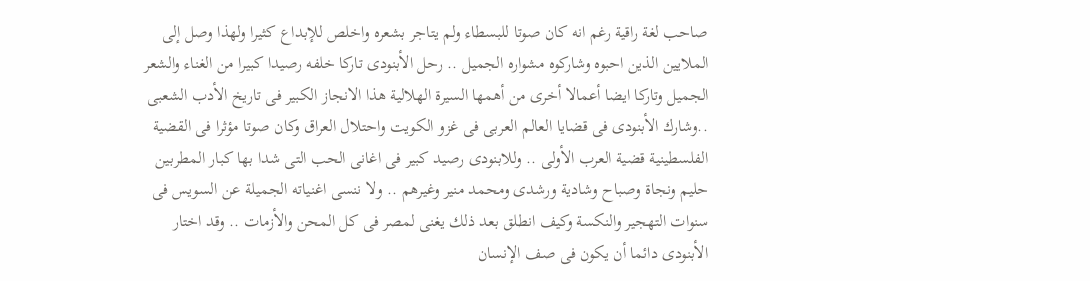صاحب لغة راقية رغم انه كان صوتا للبسطاء ولم يتاجر بشعره واخلص للإبداع كثيرا ولهذا وصل إلى الملايين الذين احبوه وشاركوه مشواره الجميل .. رحل الأبنودى تاركا خلفه رصيدا كبيرا من الغناء والشعر الجميل وتاركا ايضا أعمالا أخرى من أهمها السيرة الهلالية هذا الانجاز الكبير فى تاريخ الأدب الشعبى ..وشارك الأبنودى فى قضايا العالم العربى فى غزو الكويت واحتلال العراق وكان صوتا مؤثرا فى القضية الفلسطينية قضية العرب الأولى .. وللابنودى رصيد كبير فى اغانى الحب التى شدا بها كبار المطربين حليم ونجاة وصباح وشادية ورشدى ومحمد منير وغيرهم .. ولا ننسى اغنياته الجميلة عن السويس فى سنوات التهجير والنكسة وكيف انطلق بعد ذلك يغنى لمصر فى كل المحن والأزمات .. وقد اختار الأبنودى دائما أن يكون فى صف الإنسان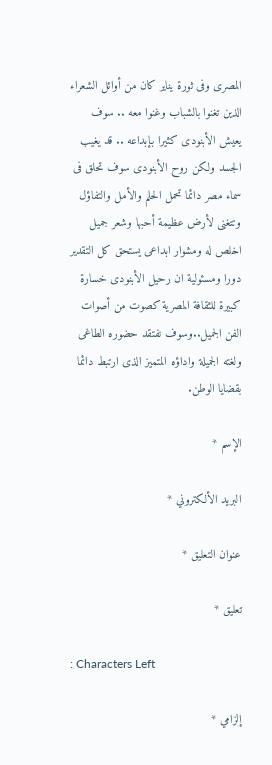المصرى وفى ثورة يناير كان من أوائل الشعراء الذين تغنوا بالشباب وغنوا معه .. سوف يعيش الأبنودى كثيرا بإبداعه .. قد يغيب الجسد ولكن روح الأبنودى سوف تحلق فى سماء مصر دائما تحمل الحلم والأمل والتفاؤل وتتغنى لأرض عظيمة أحبها وشعر جميل اخلص له ومشوار ابداعى يستحق كل التقدير دورا ومسئولية ان رحيل الأبنودى خسارة كبيرة للثقافة المصرية كصوت من أصوات الفن الجميل..وسوف نفتقد حضوره الطاغى ولغته الجميلة واداؤه المتميز الذى ارتبط دائما بقضايا الوطن.

الإسم *

البريد الألكتروني *

عنوان التعليق *

تعليق *

: Characters Left

إلزامي *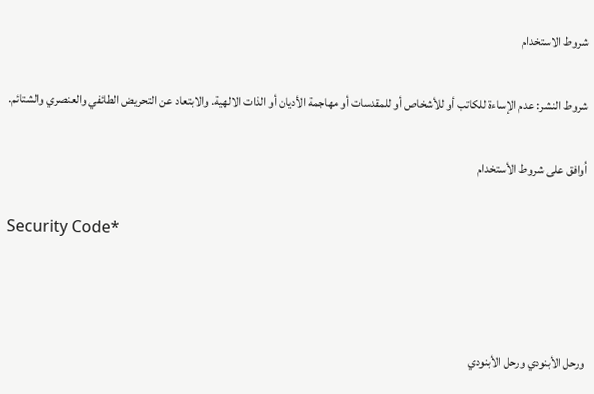شروط الاستخدام

شروط النشر: عدم الإساءة للكاتب أو للأشخاص أو للمقدسات أو مهاجمة الأديان أو الذات الالهية. والابتعاد عن التحريض الطائفي والعنصري والشتائم.

اُوافق على شروط الأستخدام

Security Code*



ورحل الأبنودي ورحل الأبنودي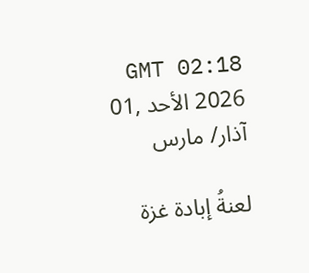GMT 02:18 2026 الأحد ,01 آذار/ مارس

لعنةُ إبادة غزة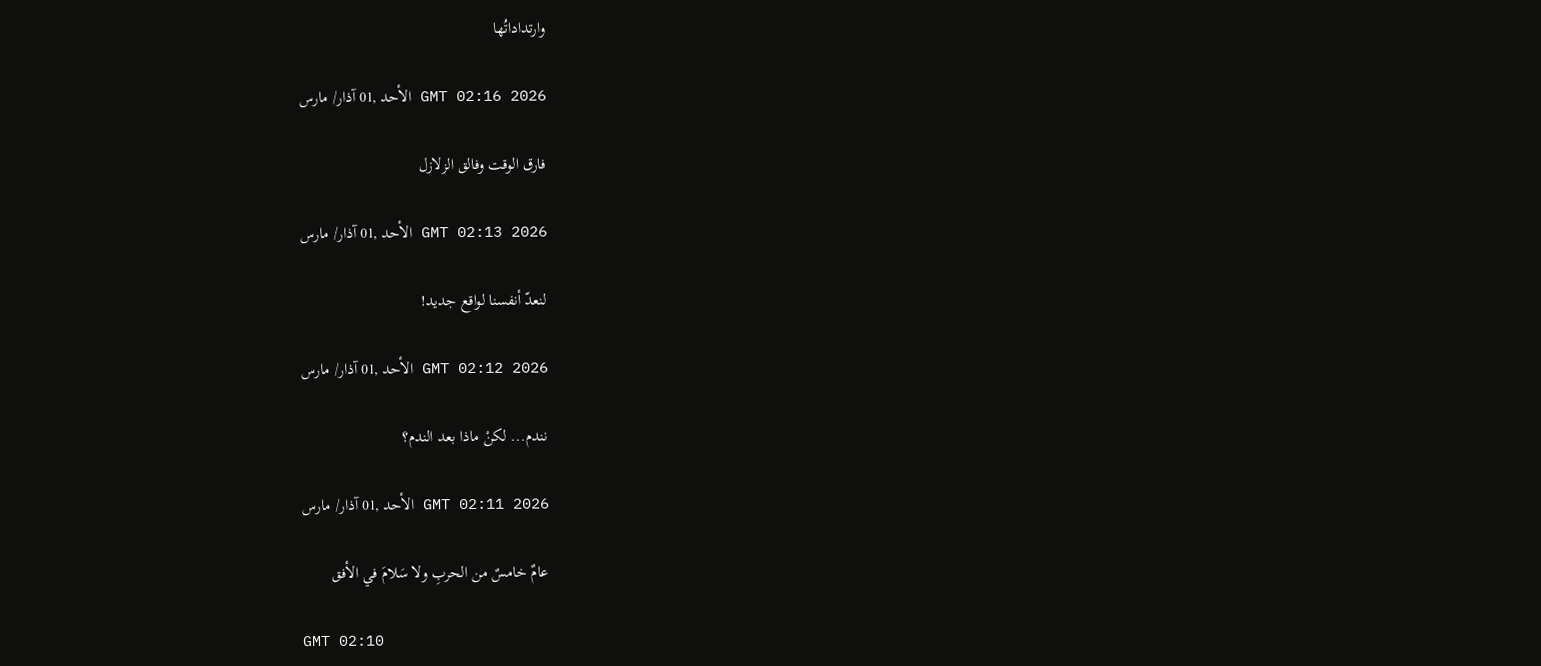وارتداداتُها

GMT 02:16 2026 الأحد ,01 آذار/ مارس

فارق الوقت وفالق الزلازل

GMT 02:13 2026 الأحد ,01 آذار/ مارس

لنعدّ أنفسنا لواقع جديد!

GMT 02:12 2026 الأحد ,01 آذار/ مارس

نندم... لكنْ ماذا بعد الندم؟

GMT 02:11 2026 الأحد ,01 آذار/ مارس

عامٌ خامسٌ من الحربِ ولا سَلامَ في الأفق

GMT 02:10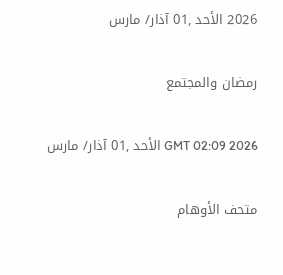2026 الأحد ,01 آذار/ مارس

رمضان والمجتمع

GMT 02:09 2026 الأحد ,01 آذار/ مارس

متحف الأوهام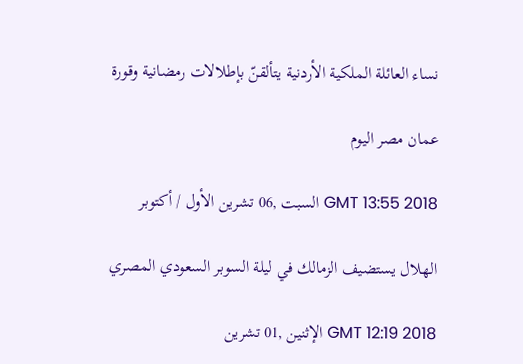نساء العائلة الملكية الأردنية يتألقنّ بإطلالات رمضانية وقورة

عمان مصر اليوم

GMT 13:55 2018 السبت ,06 تشرين الأول / أكتوبر

الهلال يستضيف الزمالك في ليلة السوبر السعودي المصري

GMT 12:19 2018 الإثنين ,01 تشرين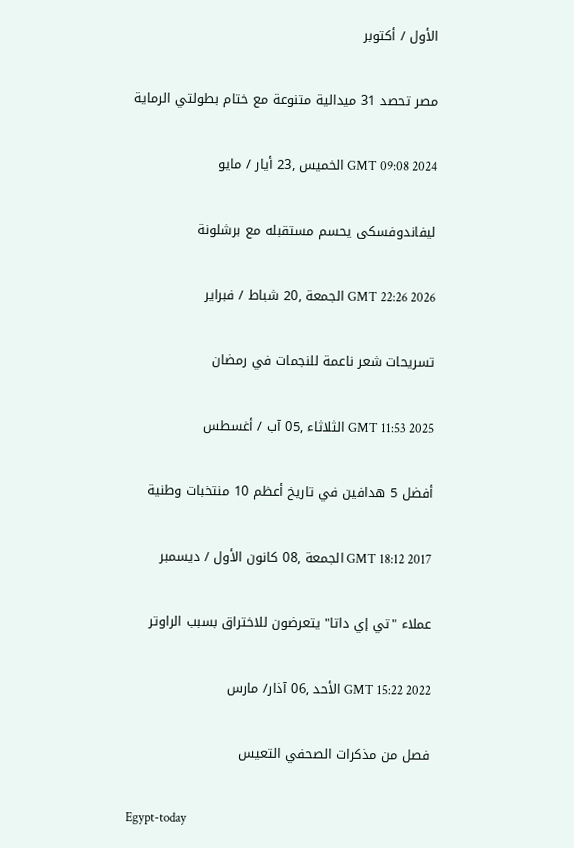الأول / أكتوبر

مصر تحصد 31 ميدالية متنوعة مع ختام بطولتي الرماية

GMT 09:08 2024 الخميس ,23 أيار / مايو

ليفاندوفسكى يحسم مستقبله مع برشلونة

GMT 22:26 2026 الجمعة ,20 شباط / فبراير

تسريحات شعر ناعمة للنجمات في رمضان

GMT 11:53 2025 الثلاثاء ,05 آب / أغسطس

أفضل 5 هدافين في تاريخ أعظم 10 منتخبات وطنية

GMT 18:12 2017 الجمعة ,08 كانون الأول / ديسمبر

عملاء "تي إي داتا" يتعرضون للاختراق بسبب الراوتر

GMT 15:22 2022 الأحد ,06 آذار/ مارس

فصل من مذكرات الصحفي التعيس

Egypt-today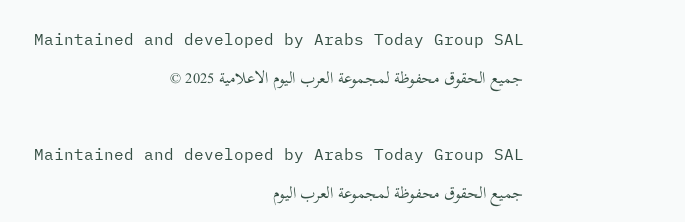Maintained and developed by Arabs Today Group SAL
جميع الحقوق محفوظة لمجموعة العرب اليوم الاعلامية 2025 ©

Maintained and developed by Arabs Today Group SAL
جميع الحقوق محفوظة لمجموعة العرب اليوم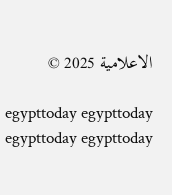الاعلامية 2025 ©

egypttoday egypttoday egypttoday egypttoday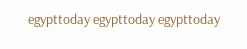egypttoday egypttoday egypttoday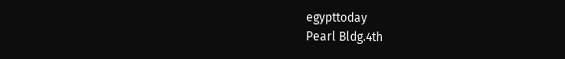egypttoday
Pearl Bldg.4th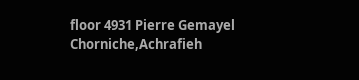floor 4931 Pierre Gemayel Chorniche,Achrafieh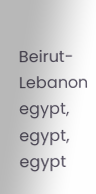Beirut- Lebanon
egypt, egypt, egypt